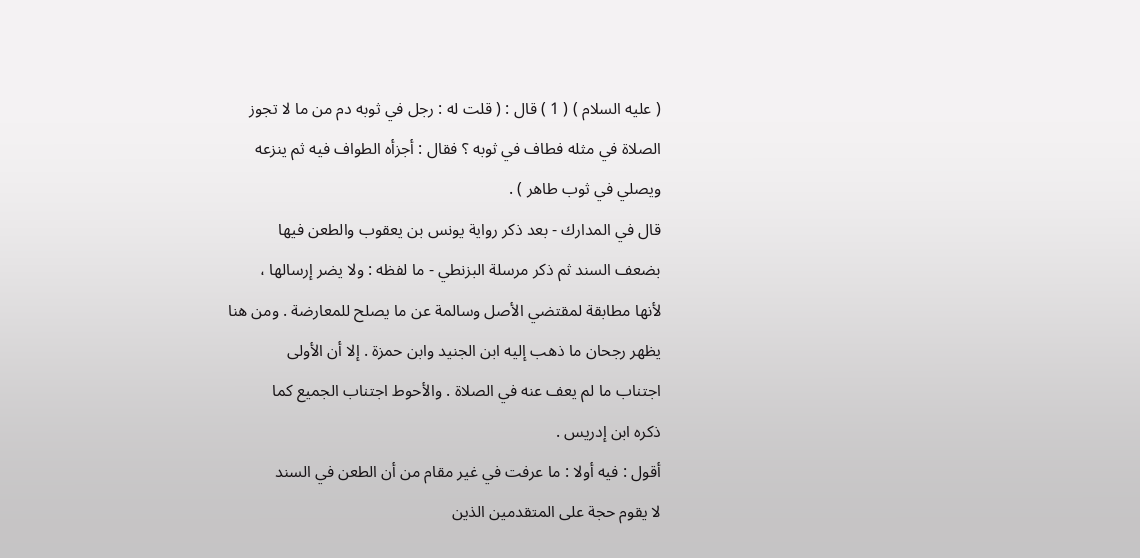( عليه السلام ) ( 1 ) قال : ( قلت له : رجل في ثوبه دم من ما لا تجوز
الصلاة في مثله فطاف في ثوبه ؟ فقال : أجزأه الطواف فيه ثم ينزعه
ويصلي في ثوب طاهر ) .
قال في المدارك - بعد ذكر رواية يونس بن يعقوب والطعن فيها
بضعف السند ثم ذكر مرسلة البزنطي - ما لفظه : ولا يضر إرسالها ،
لأنها مطابقة لمقتضي الأصل وسالمة عن ما يصلح للمعارضة . ومن هنا
يظهر رجحان ما ذهب إليه ابن الجنيد وابن حمزة . إلا أن الأولى
اجتناب ما لم يعف عنه في الصلاة . والأحوط اجتناب الجميع كما
ذكره ابن إدريس .
أقول : فيه أولا : ما عرفت في غير مقام من أن الطعن في السند
لا يقوم حجة على المتقدمين الذين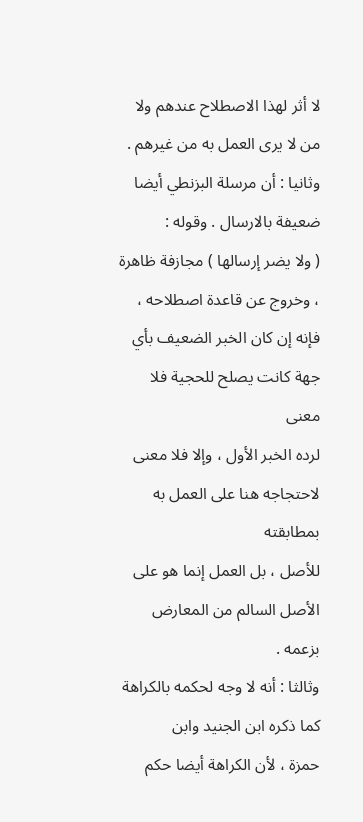لا أثر لهذا الاصطلاح عندهم ولا
من لا يرى العمل به من غيرهم .
وثانيا : أن مرسلة البزنطي أيضا ضعيفة بالارسال . وقوله :
( ولا يضر إرسالها ) مجازفة ظاهرة ، وخروج عن قاعدة اصطلاحه ،
فإنه إن كان الخبر الضعيف بأي جهة كانت يصلح للحجية فلا معنى
لرده الخبر الأول ، وإلا فلا معنى لاحتجاجه هنا على العمل به بمطابقته
للأصل ، بل العمل إنما هو على الأصل السالم من المعارض بزعمه .
وثالثا : أنه لا وجه لحكمه بالكراهة كما ذكره ابن الجنيد وابن
حمزة ، لأن الكراهة أيضا حكم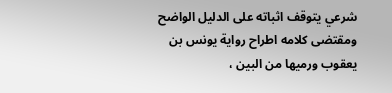شرعي يتوقف اثباته على الدليل الواضح
ومقتضى كلامه اطراح رواية يونس بن يعقوب ورميها من البين ،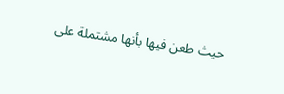حيث طعن فيها بأنها مشتملة على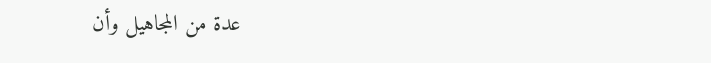عدة من المجاهيل وأن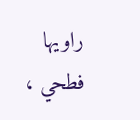راويها فطحي ،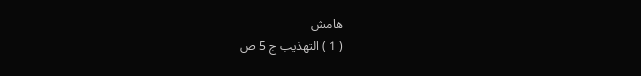هامش
( 1 ) التهذيب ج 5 ص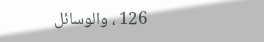126 ، والوسائل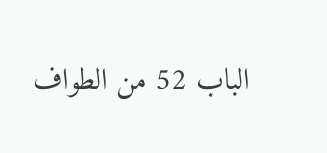الباب 52 من الطواف